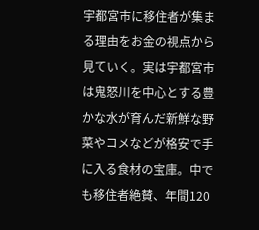宇都宮市に移住者が集まる理由をお金の視点から見ていく。実は宇都宮市は鬼怒川を中心とする豊かな水が育んだ新鮮な野菜やコメなどが格安で手に入る食材の宝庫。中でも移住者絶賛、年間120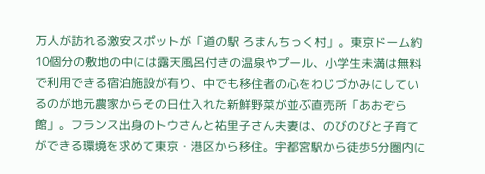万人が訪れる激安スポットが「道の駅 ろまんちっく村」。東京ドーム約10個分の敷地の中には露天風呂付きの温泉やプール、小学生未満は無料で利用できる宿泊施設が有り、中でも移住者の心をわじづかみにしているのが地元農家からその日仕入れた新鮮野菜が並ぶ直売所「あおぞら館」。フランス出身のトウさんと祐里子さん夫妻は、のびのびと子育てができる環境を求めて東京・港区から移住。宇都宮駅から徒歩5分圏内に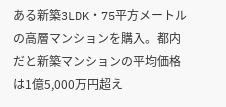ある新築3LDK・75平方メートルの高層マンションを購入。都内だと新築マンションの平均価格は1億5,000万円超え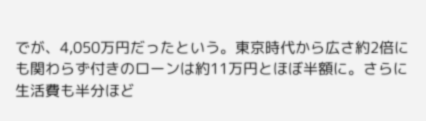でが、4,050万円だったという。東京時代から広さ約2倍にも関わらず付きのローンは約11万円とほぼ半額に。さらに生活費も半分ほど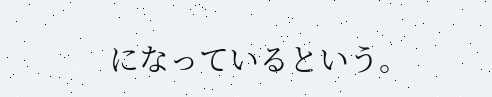になっているという。